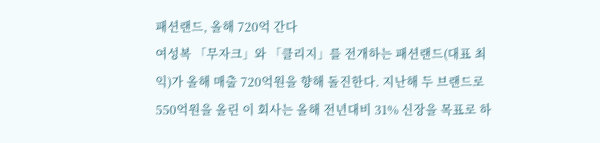패션랜드, 올해 720억 간다
여성복 「무자크」와 「클리지」를 전개하는 패션랜드(대표 최익)가 올해 매출 720억원을 향해 돌진한다. 지난해 두 브랜드로 550억원을 올린 이 회사는 올해 전년대비 31% 신장을 목표로 하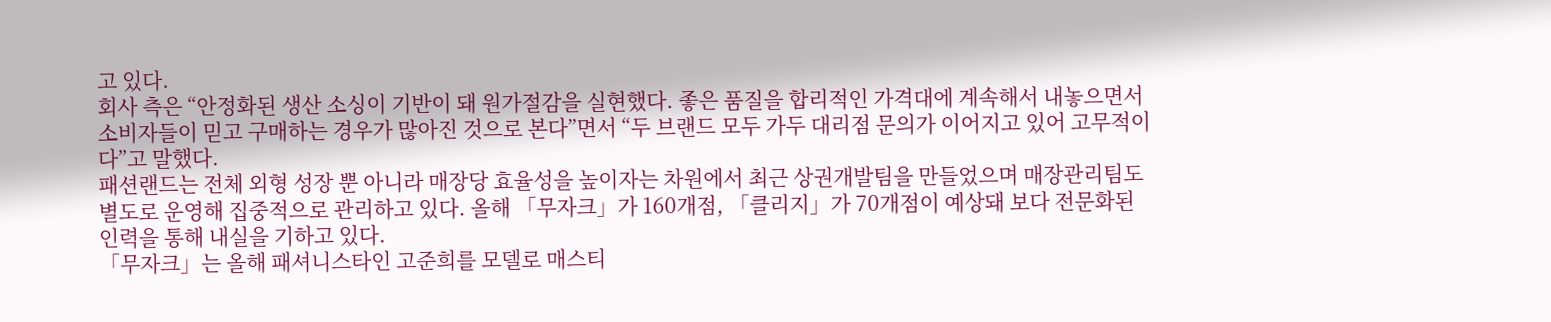고 있다.
회사 측은 “안정화된 생산 소싱이 기반이 돼 원가절감을 실현했다. 좋은 품질을 합리적인 가격대에 계속해서 내놓으면서 소비자들이 믿고 구매하는 경우가 많아진 것으로 본다”면서 “두 브랜드 모두 가두 대리점 문의가 이어지고 있어 고무적이다”고 말했다.
패션랜드는 전체 외형 성장 뿐 아니라 매장당 효율성을 높이자는 차원에서 최근 상권개발팀을 만들었으며 매장관리팀도 별도로 운영해 집중적으로 관리하고 있다. 올해 「무자크」가 160개점, 「클리지」가 70개점이 예상돼 보다 전문화된 인력을 통해 내실을 기하고 있다.
「무자크」는 올해 패셔니스타인 고준희를 모델로 매스티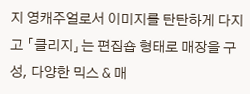지 영캐주얼로서 이미지를 탄탄하게 다지고 「클리지」는 편집숍 형태로 매장을 구성, 다양한 믹스 & 매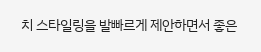치 스타일링을 발빠르게 제안하면서 좋은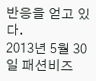반응을 얻고 있다.
2013년 5월 30일 패션비즈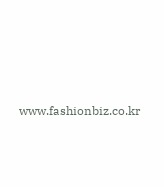www.fashionbiz.co.kr